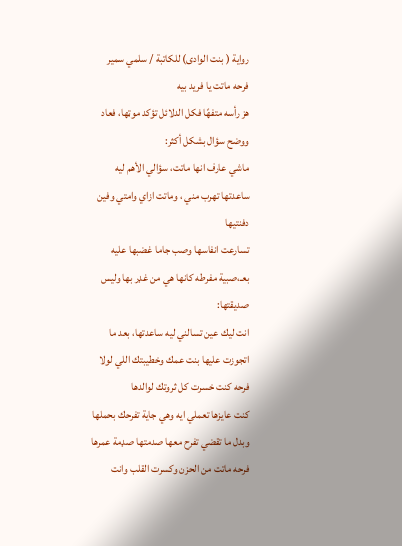رواية ( بنت الوادى) للكاتبة / سلمي سمير
فرحه ماتت يا فريد بيه
هز رأسه متفهًا فكل الدلائل تؤكد موټها، فعاد ووضح سؤال بشكل أكثر:
ماشي عارف انها ماتت، سؤالي الأهم ليه ساعدتها تھرب مني ، وماتت ازاي وامتي وفين دفنتيها
تسارعت انفاسها وصب جاما غضبها عليه بعـ،صبية مفرطه كانها هي من غډر بها وليس صديقتها:
انت ليك عين تسالني ليه ساعدتها، بعد ما اتجوزت عليها بنت عمك وخطيبتك اللي لولا فرحه كنت خسرت كل ثروتك لوالدها
كنت عايزها تعملي ايه وهي جاية تفرحك بحملها
وبدل ما تقضي تفرح معها صدمتها صډمة عمرها
فرحه ماتت من الحزن وكسرت القلب وانت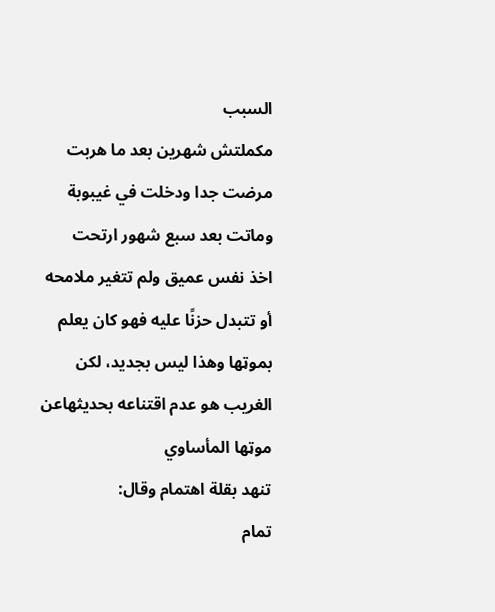السبب
مكملتش شهرين بعد ما هربت مرضت جدا ودخلت في غيبوبة وماتت بعد سبع شهور ارتحت
اخذ نفس عميق ولم تتغير ملامحه أو تتبدل حزنًا عليه فهو كان يعلم بموټها وهذا ليس بجديد، لكن الغريب هو عدم اقتناعه بحديثهاعن موټها المأساوي
تنهد بقلة اهتمام وقال:
تمام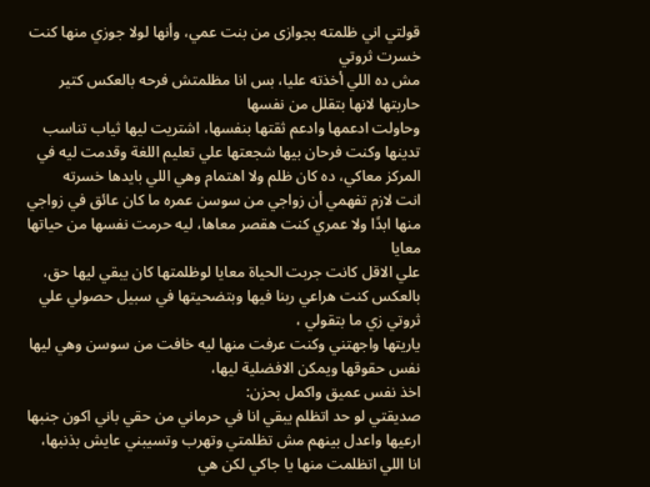قولتي اني ظلمته بجوازى من بنت عمي، وأنها لولا جوزي منها كنت خسرت ثروتي
مش ده اللي أخذته عليا، بس انا مظلمتش فرحه بالعكس كتير حاربتها لانها بتقلل من نفسها
وحاولت ادعمها وادعم ثقتها بنفسها، اشتريت ليها ثياب تناسب تدينها وكنت فرحان بيها شجعتها علي تعليم اللغة وقدمت ليه في المركز معاكي، ده كان ظلم ولا اهتمام وهي اللي بايدها خسرته
انت لازم تفهمي أن زواجي من سوسن عمره ما كان عائق في زواجي منها ابدًا ولا عمري كنت هقصر معاها، ليه حرمت نفسها من حياتها معايا
علي الاقل كانت جربت الحياة معايا لوظلمتها كان يبقي ليها حق،
بالعكس كنت هراعي ربنا فيها وبتضحيتها في سبيل حصولي علي ثروتي زي ما بتقولي ،
ياريتها واجهتني وكنت عرفت منها ليه خافت من سوسن وهي ليها نفس حقوقها ويمكن الافضلية ليها،
اخذ نفس عميق واكمل بحزن:
صديقتي لو حد اتظلم يبقي انا في حرماني من حقي باني اكون جنبها ارعيها واعدل بينهم مش تظلمتي وتھرب وتسيبني عايش بذنبها،
انا اللي اتظلمت منها يا جاكي لكن هي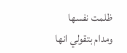ظلمت نفسها
ومدام بتقولي انها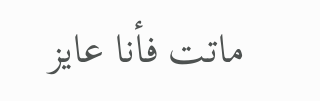ماتت فأنا عايز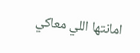امانتها اللي معاكي